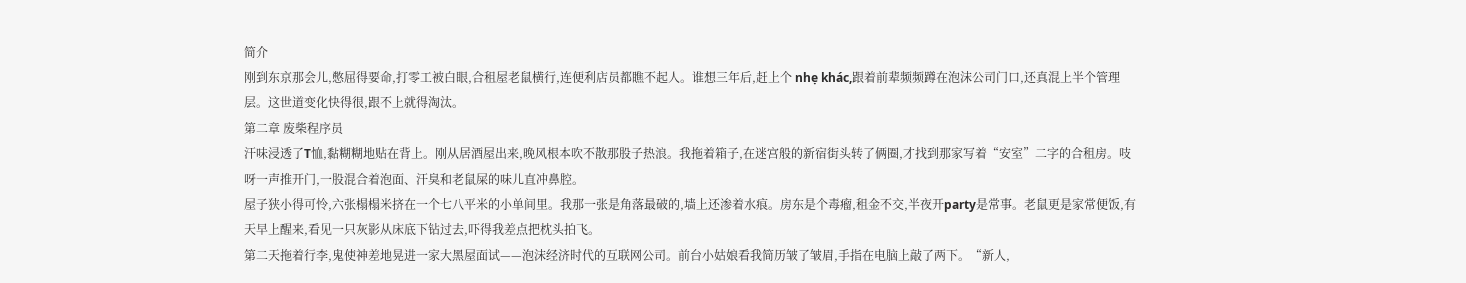简介
刚到东京那会儿,憋屈得要命,打零工被白眼,合租屋老鼠横行,连便利店员都瞧不起人。谁想三年后,赶上个 nhẹ khác,跟着前辈频频蹲在泡沫公司门口,还真混上半个管理层。这世道变化快得很,跟不上就得淘汰。
第二章 废柴程序员
汗味浸透了T恤,黏糊糊地贴在背上。刚从居酒屋出来,晚风根本吹不散那股子热浪。我拖着箱子,在迷宫般的新宿街头转了俩圈,才找到那家写着“安室”二字的合租房。吱呀一声推开门,一股混合着泡面、汗臭和老鼠屎的味儿直冲鼻腔。
屋子狭小得可怜,六张榻榻米挤在一个七八平米的小单间里。我那一张是角落最破的,墙上还渗着水痕。房东是个毒瘤,租金不交,半夜开party是常事。老鼠更是家常便饭,有天早上醒来,看见一只灰影从床底下钻过去,吓得我差点把枕头拍飞。
第二天拖着行李,鬼使神差地晃进一家大黑屋面试——泡沫经济时代的互联网公司。前台小姑娘看我简历皱了皱眉,手指在电脑上敲了两下。“新人,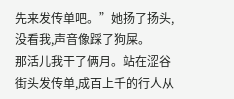先来发传单吧。”她扬了扬头,没看我,声音像踩了狗屎。
那活儿我干了俩月。站在涩谷街头发传单,成百上千的行人从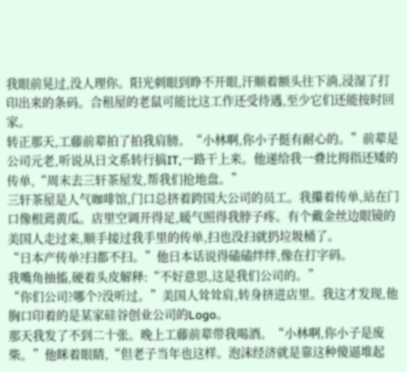我眼前晃过,没人理你。阳光刺眼到睁不开眼,汗顺着额头往下淌,浸湿了打印出来的条码。合租屋的老鼠可能比这工作还受待遇,至少它们还能按时回家。
转正那天,工藤前辈拍了拍我肩膀。“小林啊,你小子挺有耐心的。”前辈是公司元老,听说从日文系转行搞IT,一路干上来。他递给我一叠比拇指还矮的传单,“周末去三轩茶屋发,帮我们抢地盘。”
三轩茶屋是人气咖啡馆,门口总挤着跨国大公司的员工。我攥着传单,站在门口像根蔫黄瓜。店里空调开得足,暖气照得我脖子疼。有个戴金丝边眼镜的美国人走过来,顺手接过我手里的传单,扫也没扫就扔垃圾桶了。
“日本产传单?扫都不扫。”他日本话说得磕磕绊绊,像在打字码。
我嘴角抽搐,硬着头皮解释:“不好意思,这是我们公司的。”
“你们公司?哪个?没听过。”美国人耸耸肩,转身挤进店里。我这才发现,他胸口印着的是某家硅谷创业公司的Logo。
那天我发了不到二十张。晚上工藤前辈带我喝酒。“小林啊,你小子是废柴。”他眯着眼睛,“但老子当年也这样。泡沫经济就是靠这种傻逼堆起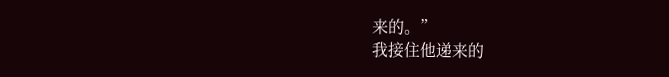来的。”
我接住他递来的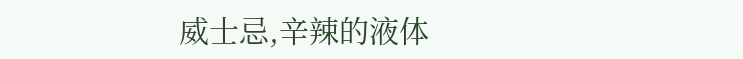威士忌,辛辣的液体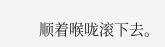顺着喉咙滚下去。